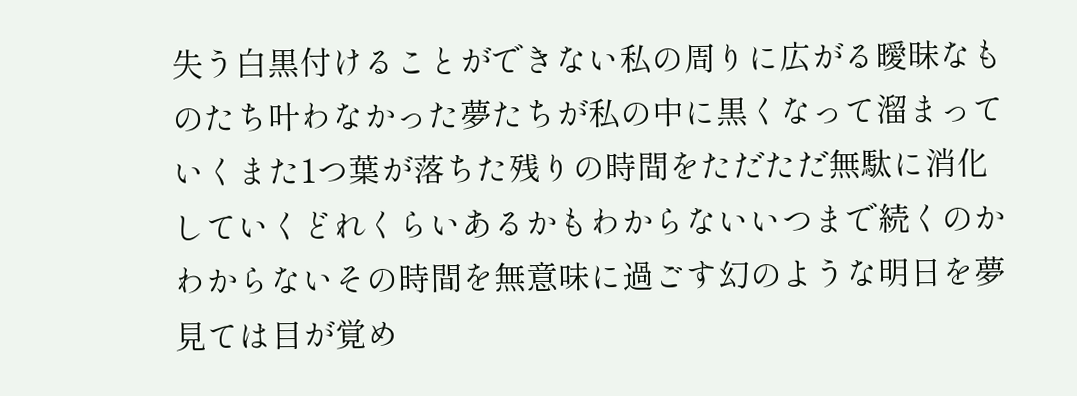失う白黒付けることができない私の周りに広がる曖昧なものたち叶わなかった夢たちが私の中に黒くなって溜まっていくまた1つ葉が落ちた残りの時間をただただ無駄に消化していくどれくらいあるかもわからないいつまで続くのかわからないその時間を無意味に過ごす幻のような明日を夢見ては目が覚め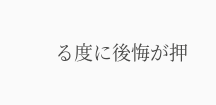る度に後悔が押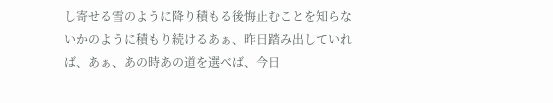し寄せる雪のように降り積もる後悔止むことを知らないかのように積もり続けるあぁ、昨日踏み出していれば、あぁ、あの時あの道を選べば、今日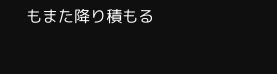もまた降り積もる